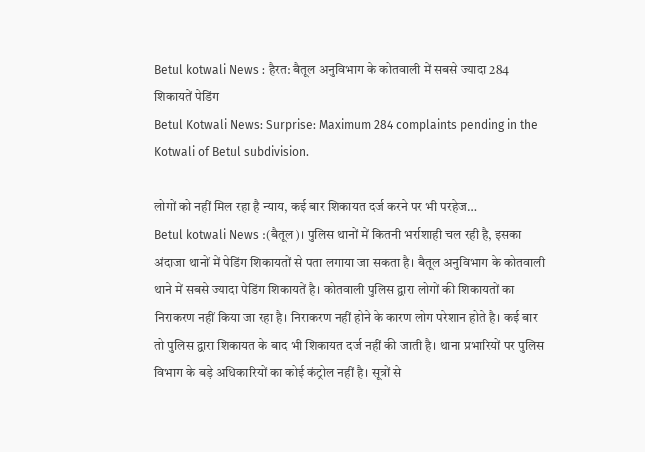Betul kotwali News : हैरत: बैतूल अनुविभाग के कोतवाली में सबसे ज्यादा 284 शिकायतें पेडिंग
Betul Kotwali News: Surprise: Maximum 284 complaints pending in the Kotwali of Betul subdivision.

लोगों को नहीं मिल रहा है न्याय, कई बार शिकायत दर्ज करने पर भी परहेज…
Betul kotwali News :(बैतूल)। पुलिस थानों में कितनी भर्राशाही चल रही है, इसका अंदाजा थानों में पेडिंग शिकायतों से पता लगाया जा सकता है। बैतूल अनुविभाग के कोतवाली थाने में सबसे ज्यादा पेडिंग शिकायतें है। कोतवाली पुलिस द्वारा लोगों की शिकायतों का निराकरण नहीं किया जा रहा है। निराकरण नहीं होने के कारण लोग परेशान होते है। कई बार तो पुलिस द्वारा शिकायत के बाद भी शिकायत दर्ज नहीं की जाती है। थाना प्रभारियों पर पुलिस विभाग के बड़े अधिकारियों का कोई कंट्रोल नहीं है। सूत्रों से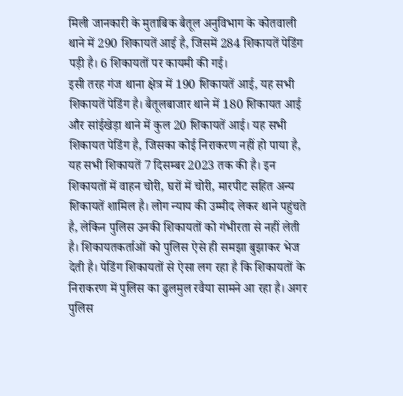मिली जानकारी के मुताबिक बैतूल अनुविभाग के कोतवाली थाने में 290 शिकायतें आई है, जिसमें 284 शिकायतें पेडिंग पड़ी है। 6 शिकायतों पर कायमी की गई।
इसी तरह गंज थाना क्षेत्र में 190 शिकायतें आई, यह सभी शिकायतें पेडिंग है। बैतूलबाजार थाने में 180 शिकायत आई और सांईखेड़ा थाने में कुल 20 शिकायतें आई। यह सभी शिकायत पेडिंग है, जिसका कोई निराकरण नहीं हो पाया है, यह सभी शिकायतें 7 दिसम्बर 2023 तक की है। इन शिकायतों में वाहन चोरी, घरों में चोरी, मारपीट सहित अन्य शिकायतें शामिल है। लोग न्याय की उम्मीद लेकर थाने पहुंचते है, लेकिन पुलिस उनकी शिकायतों को गंभीरता से नहीं लेती है। शिकायतकर्ताओं को पुलिस ऐसे ही समझा बुझाकर भेज देती है। पेडिंग शिकायतों से ऐसा लग रहा है कि शिकायतों के निराकरण में पुलिस का ढुलमुल रवैया सामने आ रहा है। अगर पुलिस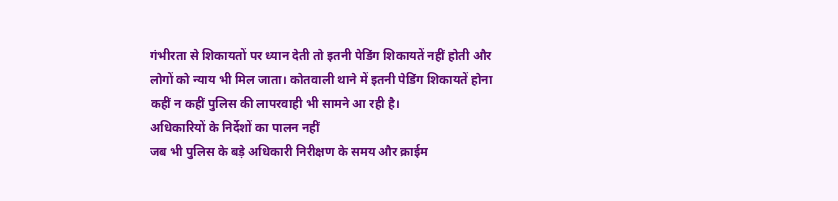गंभीरता से शिकायतों पर ध्यान देती तो इतनी पेडिंग शिकायतें नहीं होती और लोगों को न्याय भी मिल जाता। कोतवाली थाने में इतनी पेडिंग शिकायतें होना कहीं न कहीं पुलिस की लापरवाही भी सामने आ रही है।
अधिकारियों के निर्देशों का पालन नहीं
जब भी पुलिस के बड़े अधिकारी निरीक्षण के समय और क्राईम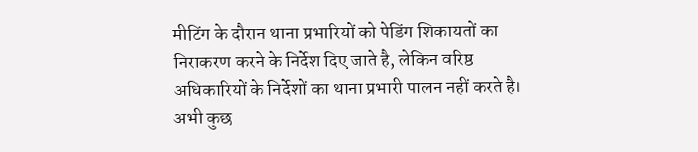मीटिंग के दौरान थाना प्रभारियों को पेडिंग शिकायतों का निराकरण करने के निर्देश दिए जाते है, लेकिन वरिष्ठ अधिकारियों के निर्देशों का थाना प्रभारी पालन नहीं करते है। अभी कुछ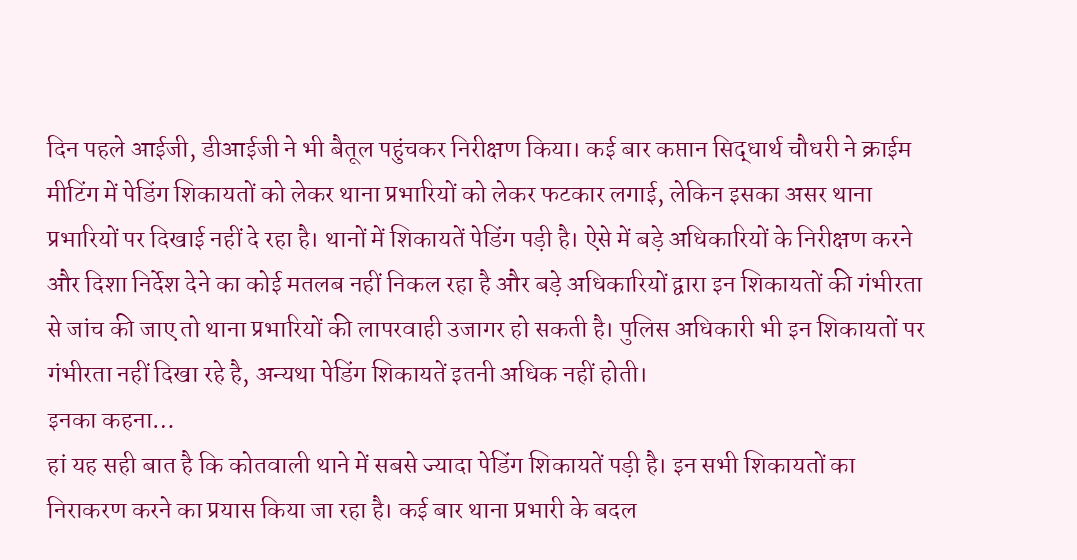दिन पहले आईजी, डीआईजी ने भी बैतूल पहुंचकर निरीक्षण किया। कई बार कप्तान सिद्धार्थ चौधरी ने क्राईम मीटिंग में पेडिंग शिकायतों को लेकर थाना प्रभारियों को लेकर फटकार लगाई, लेकिन इसका असर थाना प्रभारियों पर दिखाई नहीं दे रहा है। थानों में शिकायतें पेडिंग पड़ी है। ऐसे में बड़े अधिकारियों के निरीक्षण करने और दिशा निर्देश देने का कोई मतलब नहीं निकल रहा है और बड़े अधिकारियों द्वारा इन शिकायतों की गंभीरता से जांच की जाए तो थाना प्रभारियों की लापरवाही उजागर हो सकती है। पुलिस अधिकारी भी इन शिकायतों पर गंभीरता नहीं दिखा रहे है, अन्यथा पेडिंग शिकायतें इतनी अधिक नहीं होती।
इनका कहना…
हां यह सही बात है कि कोतवाली थाने में सबसे ज्यादा पेडिंग शिकायतें पड़ी है। इन सभी शिकायतों का निराकरण करने का प्रयास किया जा रहा है। कई बार थाना प्रभारी के बदल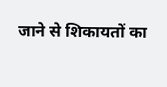जाने से शिकायतों का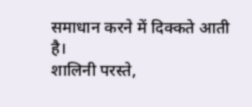समाधान करने में दिक्कते आती है।
शालिनी परस्ते,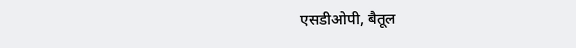एसडीओपी, बैतूल